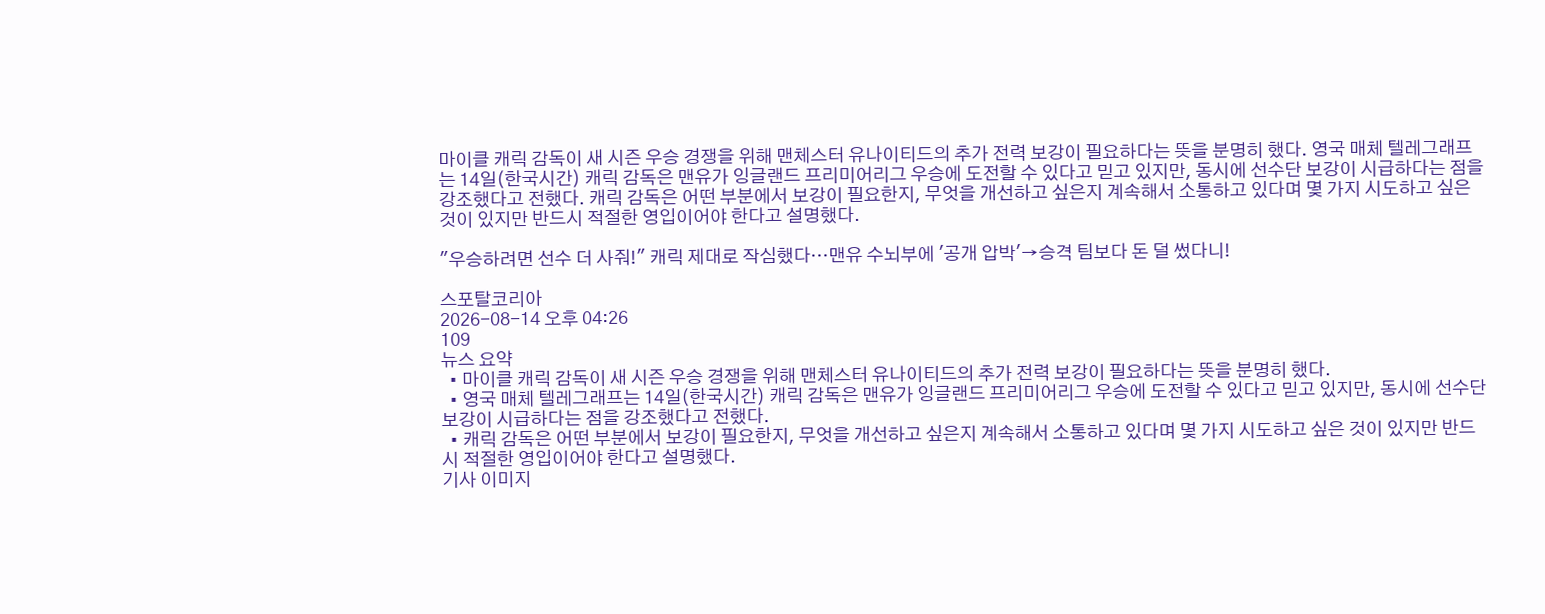마이클 캐릭 감독이 새 시즌 우승 경쟁을 위해 맨체스터 유나이티드의 추가 전력 보강이 필요하다는 뜻을 분명히 했다. 영국 매체 텔레그래프는 14일(한국시간) 캐릭 감독은 맨유가 잉글랜드 프리미어리그 우승에 도전할 수 있다고 믿고 있지만, 동시에 선수단 보강이 시급하다는 점을 강조했다고 전했다. 캐릭 감독은 어떤 부분에서 보강이 필요한지, 무엇을 개선하고 싶은지 계속해서 소통하고 있다며 몇 가지 시도하고 싶은 것이 있지만 반드시 적절한 영입이어야 한다고 설명했다.

"우승하려면 선수 더 사줘!" 캐릭 제대로 작심했다…맨유 수뇌부에 '공개 압박'→승격 팀보다 돈 덜 썼다니!

스포탈코리아
2026-08-14 오후 04:26
109
뉴스 요약
  • 마이클 캐릭 감독이 새 시즌 우승 경쟁을 위해 맨체스터 유나이티드의 추가 전력 보강이 필요하다는 뜻을 분명히 했다.
  • 영국 매체 텔레그래프는 14일(한국시간) 캐릭 감독은 맨유가 잉글랜드 프리미어리그 우승에 도전할 수 있다고 믿고 있지만, 동시에 선수단 보강이 시급하다는 점을 강조했다고 전했다.
  • 캐릭 감독은 어떤 부분에서 보강이 필요한지, 무엇을 개선하고 싶은지 계속해서 소통하고 있다며 몇 가지 시도하고 싶은 것이 있지만 반드시 적절한 영입이어야 한다고 설명했다.
기사 이미지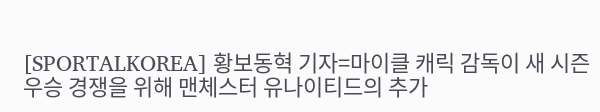[SPORTALKOREA] 황보동혁 기자=마이클 캐릭 감독이 새 시즌 우승 경쟁을 위해 맨체스터 유나이티드의 추가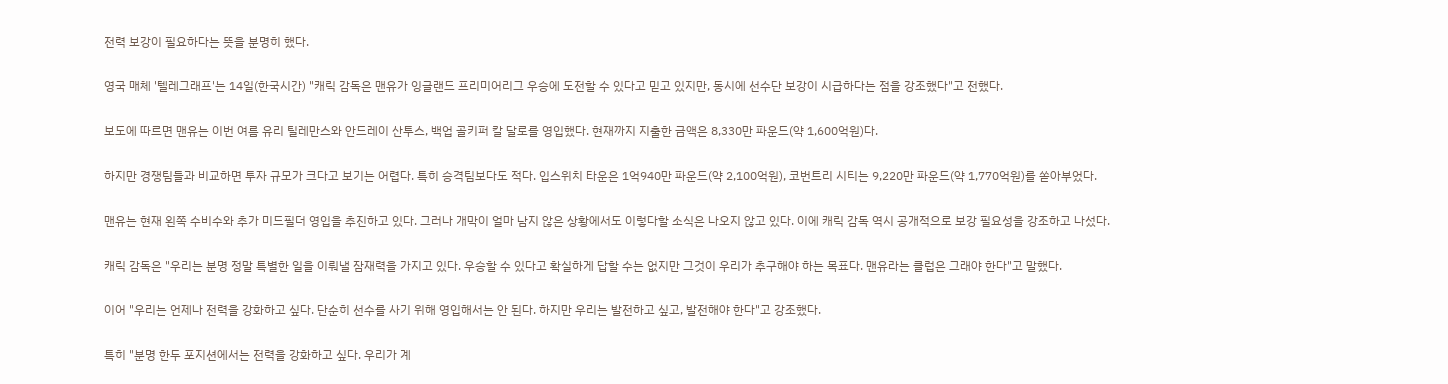전력 보강이 필요하다는 뜻을 분명히 했다.

영국 매체 '텔레그래프'는 14일(한국시간) "캐릭 감독은 맨유가 잉글랜드 프리미어리그 우승에 도전할 수 있다고 믿고 있지만, 동시에 선수단 보강이 시급하다는 점을 강조했다"고 전했다.

보도에 따르면 맨유는 이번 여름 유리 틸레만스와 안드레이 산투스, 백업 골키퍼 칼 달로를 영입했다. 현재까지 지출한 금액은 8,330만 파운드(약 1,600억원)다.

하지만 경쟁팀들과 비교하면 투자 규모가 크다고 보기는 어렵다. 특히 승격팀보다도 적다. 입스위치 타운은 1억940만 파운드(약 2,100억원), 코번트리 시티는 9,220만 파운드(약 1,770억원)를 쏟아부었다.

맨유는 현재 왼쪽 수비수와 추가 미드필더 영입을 추진하고 있다. 그러나 개막이 얼마 남지 않은 상황에서도 이렇다할 소식은 나오지 않고 있다. 이에 캐릭 감독 역시 공개적으로 보강 필요성을 강조하고 나섰다.

캐릭 감독은 "우리는 분명 정말 특별한 일을 이뤄낼 잠재력을 가지고 있다. 우승할 수 있다고 확실하게 답할 수는 없지만 그것이 우리가 추구해야 하는 목표다. 맨유라는 클럽은 그래야 한다"고 말했다.

이어 "우리는 언제나 전력을 강화하고 싶다. 단순히 선수를 사기 위해 영입해서는 안 된다. 하지만 우리는 발전하고 싶고, 발전해야 한다"고 강조했다.

특히 "분명 한두 포지션에서는 전력을 강화하고 싶다. 우리가 계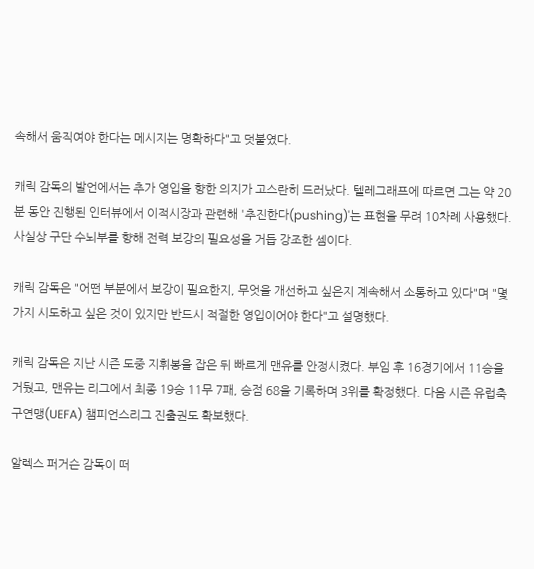속해서 움직여야 한다는 메시지는 명확하다"고 덧붙였다.

캐릭 감독의 발언에서는 추가 영입을 향한 의지가 고스란히 드러났다. 텔레그래프에 따르면 그는 약 20분 동안 진행된 인터뷰에서 이적시장과 관련해 '추진한다(pushing)'는 표현을 무려 10차례 사용했다. 사실상 구단 수뇌부를 향해 전력 보강의 필요성을 거듭 강조한 셈이다.

캐릭 감독은 "어떤 부분에서 보강이 필요한지, 무엇을 개선하고 싶은지 계속해서 소통하고 있다"며 "몇 가지 시도하고 싶은 것이 있지만 반드시 적절한 영입이어야 한다"고 설명했다.

캐릭 감독은 지난 시즌 도중 지휘봉을 잡은 뒤 빠르게 맨유를 안정시켰다. 부임 후 16경기에서 11승을 거뒀고, 맨유는 리그에서 최종 19승 11무 7패, 승점 68을 기록하며 3위를 확정했다. 다음 시즌 유럽축구연맹(UEFA) 챔피언스리그 진출권도 확보했다.

알렉스 퍼거슨 감독이 떠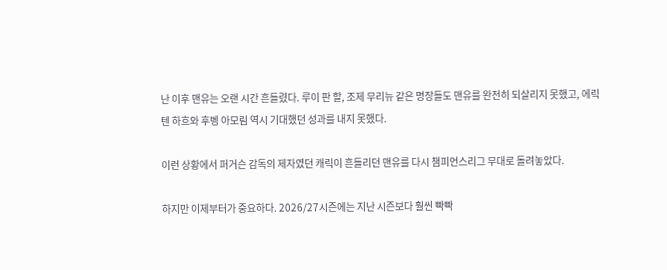난 이후 맨유는 오랜 시간 흔들렸다. 루이 판 할, 조제 무리뉴 같은 명장들도 맨유를 완전히 되살리지 못했고, 에릭 텐 하흐와 후벵 아모림 역시 기대했던 성과를 내지 못했다.

이런 상황에서 퍼거슨 감독의 제자였던 캐릭이 흔들리던 맨유를 다시 챔피언스리그 무대로 돌려놓았다.

하지만 이제부터가 중요하다. 2026/27시즌에는 지난 시즌보다 훨씬 빡빡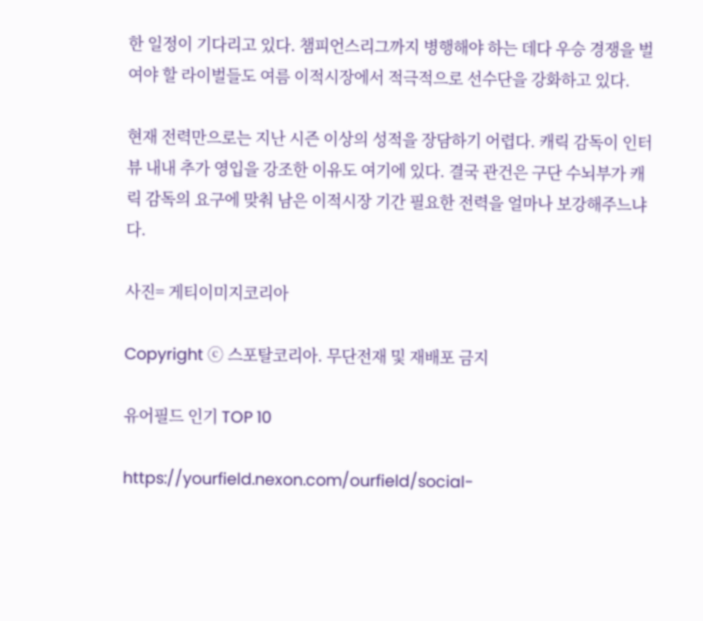한 일정이 기다리고 있다. 챔피언스리그까지 병행해야 하는 데다 우승 경쟁을 벌여야 할 라이벌들도 여름 이적시장에서 적극적으로 선수단을 강화하고 있다.

현재 전력만으로는 지난 시즌 이상의 성적을 장담하기 어렵다. 캐릭 감독이 인터뷰 내내 추가 영입을 강조한 이유도 여기에 있다. 결국 관건은 구단 수뇌부가 캐릭 감독의 요구에 맞춰 남은 이적시장 기간 필요한 전력을 얼마나 보강해주느냐다.

사진= 게티이미지코리아

Copyright ⓒ 스포탈코리아. 무단전재 및 재배포 금지

유어필드 인기 TOP 10

https://yourfield.nexon.com/ourfield/social-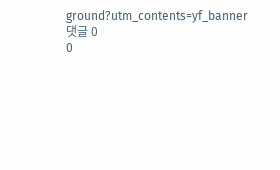ground?utm_contents=yf_banner
댓글 0
0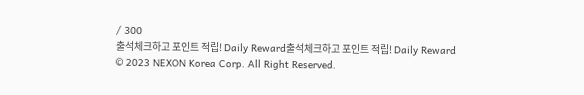/ 300
출석체크하고 포인트 적립! Daily Reward출석체크하고 포인트 적립! Daily Reward
© 2023 NEXON Korea Corp. All Right Reserved.